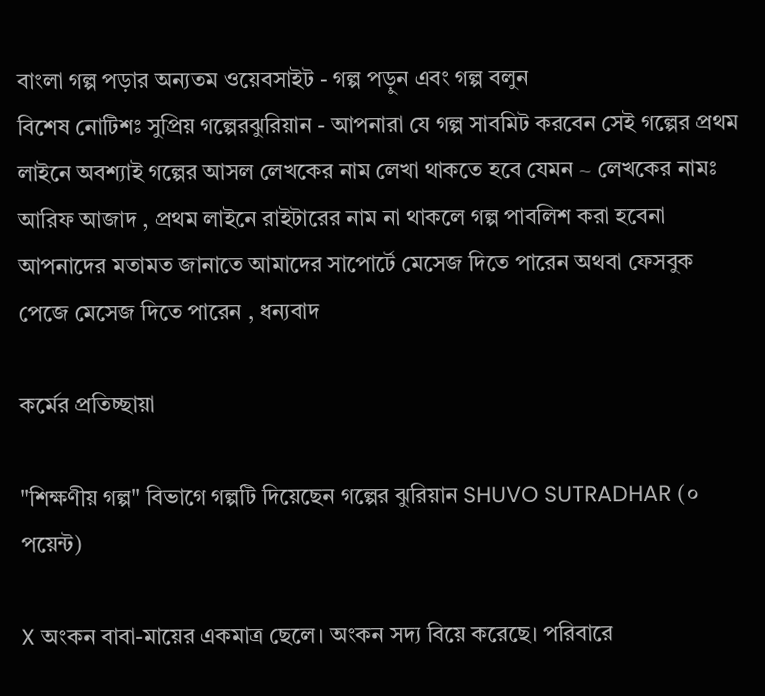বাংলা গল্প পড়ার অন্যতম ওয়েবসাইট - গল্প পড়ুন এবং গল্প বলুন
বিশেষ নোটিশঃ সুপ্রিয় গল্পেরঝুরিয়ান - আপনারা যে গল্প সাবমিট করবেন সেই গল্পের প্রথম লাইনে অবশ্যাই গল্পের আসল লেখকের নাম লেখা থাকতে হবে যেমন ~ লেখকের নামঃ আরিফ আজাদ , প্রথম লাইনে রাইটারের নাম না থাকলে গল্প পাবলিশ করা হবেনা
আপনাদের মতামত জানাতে আমাদের সাপোর্টে মেসেজ দিতে পারেন অথবা ফেসবুক পেজে মেসেজ দিতে পারেন , ধন্যবাদ

কর্মের প্রতিচ্ছায়া

"শিক্ষণীয় গল্প" বিভাগে গল্পটি দিয়েছেন গল্পের ঝুরিয়ান SHUVO SUTRADHAR (০ পয়েন্ট)

X অংকন বাবা-মায়ের একমাত্র ছেলে। অংকন সদ্য বিয়ে করেছে। পরিবারে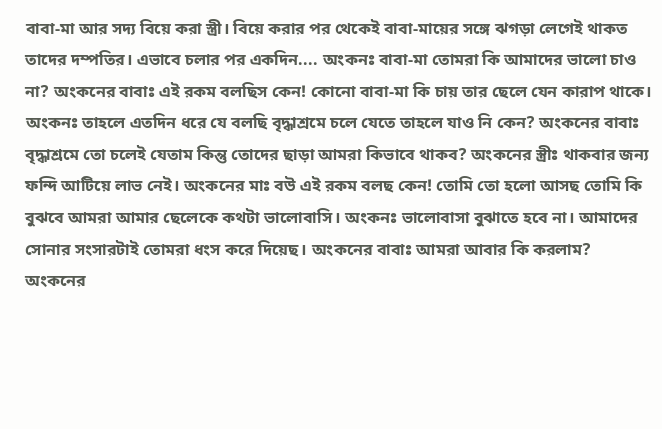বাবা-মা আর সদ্য বিয়ে করা স্ত্রী। বিয়ে করার পর থেকেই বাবা-মায়ের সঙ্গে ঝগড়া লেগেই থাকত তাদের দম্পতির। এভাবে চলার পর একদিন.... অংকনঃ বাবা-মা তোমরা কি আমাদের ভালো চাও না? অংকনের বাবাঃ এই রকম বলছিস কেন! কোনো বাবা-মা কি চায় তার ছেলে যেন কারাপ থাকে। অংকনঃ তাহলে এতদিন ধরে যে বলছি বৃদ্ধাশ্রমে চলে যেতে তাহলে যাও নি কেন? অংকনের বাবাঃ বৃদ্ধাশ্রমে তো চলেই যেতাম কিন্তু তোদের ছাড়া আমরা কিভাবে থাকব? অংকনের স্ত্রীঃ থাকবার জন্য ফন্দি আটিয়ে লাভ নেই। অংকনের মাঃ বউ এই রকম বলছ কেন! তোমি তো হলো আসছ তোমি কি বুঝবে আমরা আমার ছেলেকে কথটা ভালোবাসি। অংকনঃ ভালোবাসা বুঝাতে হবে না। আমাদের সোনার সংসারটাই তোমরা ধংস করে দিয়েছ। অংকনের বাবাঃ আমরা আবার কি করলাম? অংকনের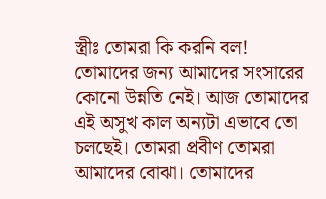স্ত্রীঃ তোমরা কি করনি বল! তোমাদের জন্য আমাদের সংসারের কোনো উন্নতি নেই। আজ তোমাদের এই অসুখ কাল অন্যটা এভাবে তো চলছেই। তোমরা প্রবীণ তোমরা আমাদের বোঝা। তোমাদের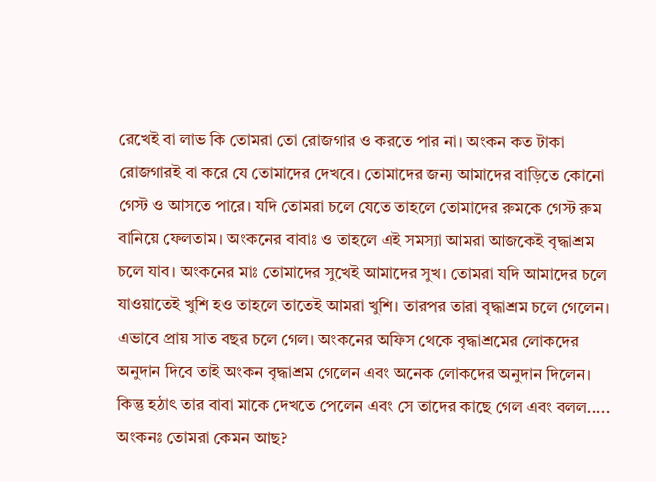রেখেই বা লাভ কি তোমরা তো রোজগার ও করতে পার না। অংকন কত টাকা রোজগারই বা করে যে তোমাদের দেখবে। তোমাদের জন্য আমাদের বাড়িতে কোনো গেস্ট ও আসতে পারে। যদি তোমরা চলে যেতে তাহলে তোমাদের রুমকে গেস্ট রুম বানিয়ে ফেলতাম। অংকনের বাবাঃ ও তাহলে এই সমস্যা আমরা আজকেই বৃদ্ধাশ্রম চলে যাব। অংকনের মাঃ তোমাদের সুখেই আমাদের সুখ। তোমরা যদি আমাদের চলে যাওয়াতেই খুশি হও তাহলে তাতেই আমরা খুশি। তারপর তারা বৃদ্ধাশ্রম চলে গেলেন। এভাবে প্রায় সাত বছর চলে গেল। অংকনের অফিস থেকে বৃদ্ধাশ্রমের লোকদের অনুদান দিবে তাই অংকন বৃদ্ধাশ্রম গেলেন এবং অনেক লোকদের অনুদান দিলেন। কিন্তু হঠাৎ তার বাবা মাকে দেখতে পেলেন এবং সে তাদের কাছে গেল এবং বলল..... অংকনঃ তোমরা কেমন আছ?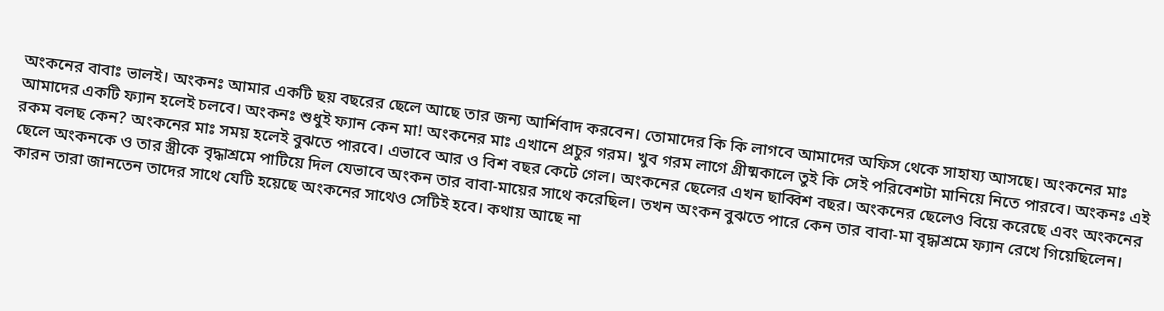অংকনের বাবাঃ ভালই। অংকনঃ আমার একটি ছয় বছরের ছেলে আছে তার জন্য আর্শিবাদ করবেন। তোমাদের কি কি লাগবে আমাদের অফিস থেকে সাহায্য আসছে। অংকনের মাঃ আমাদের একটি ফ্যান হলেই চলবে। অংকনঃ শুধুই ফ্যান কেন মা! অংকনের মাঃ এখানে প্রচুর গরম। খুব গরম লাগে গ্রীষ্মকালে তুই কি সেই পরিবেশটা মানিয়ে নিতে পারবে। অংকনঃ এই রকম বলছ কেন? অংকনের মাঃ সময় হলেই বুঝতে পারবে। এভাবে আর ও বিশ বছর কেটে গেল। অংকনের ছেলের এখন ছাব্বিশ বছর। অংকনের ছেলেও বিয়ে করেছে এবং অংকনের ছেলে অংকনকে ও তার স্ত্রীকে বৃদ্ধাশ্রমে পাটিয়ে দিল যেভাবে অংকন তার বাবা-মায়ের সাথে করেছিল। তখন অংকন বুঝতে পারে কেন তার বাবা-মা বৃদ্ধাশ্রমে ফ্যান রেখে গিয়েছিলেন। কারন তারা জানতেন তাদের সাথে যেটি হয়েছে অংকনের সাথেও সেটিই হবে। কথায় আছে না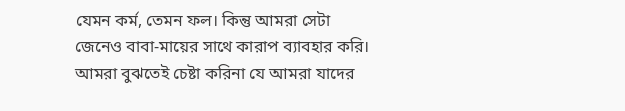যেমন কর্ম, তেমন ফল। কিন্তু আমরা সেটা জেনেও বাবা-মায়ের সাথে কারাপ ব্যাবহার করি। আমরা বুঝতেই চেষ্টা করিনা যে আমরা যাদের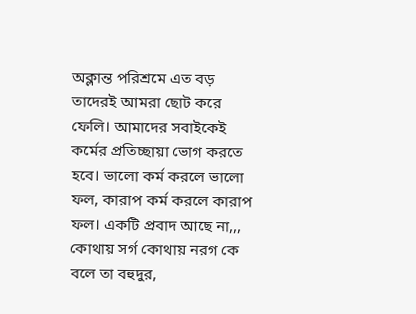অক্লান্ত পরিশ্রমে এত বড় তাদেরই আমরা ছোট করে ফেলি। আমাদের সবাইকেই কর্মের প্রতিচ্ছায়া ভোগ করতে হবে। ভালো কর্ম করলে ভালো ফল, কারাপ কর্ম করলে কারাপ ফল। একটি প্রবাদ আছে না,,, কোথায় সর্গ কোথায় নরগ কে বলে তা বহুদুর,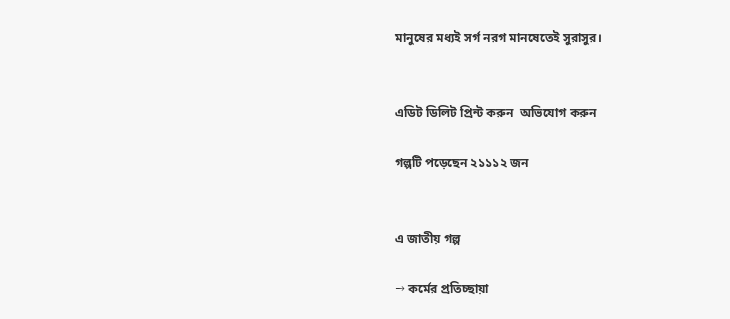মানুষের মধ্যই সর্গ নরগ মানষেতেই সুরাসুর।


এডিট ডিলিট প্রিন্ট করুন  অভিযোগ করুন

গল্পটি পড়েছেন ২১১১২ জন


এ জাতীয় গল্প

→ কর্মের প্রতিচ্ছায়া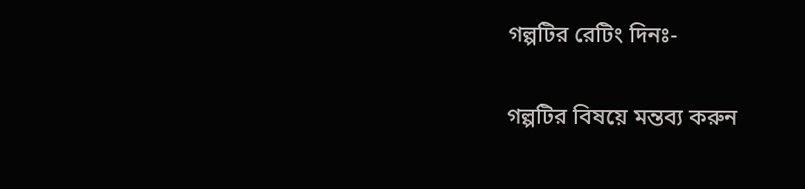গল্পটির রেটিং দিনঃ-

গল্পটির বিষয়ে মন্তব্য করুন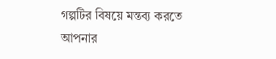গল্পটির বিষয়ে মন্তব্য করতে আপনার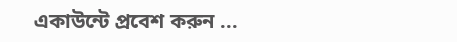একাউন্টে প্রবেশ করুন ...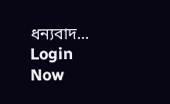ধন্যবাদ... Login Now